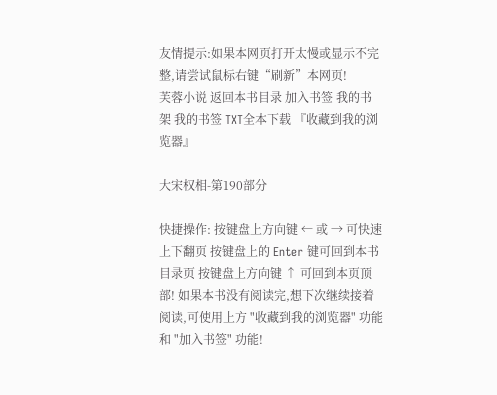友情提示:如果本网页打开太慢或显示不完整,请尝试鼠标右键“刷新”本网页!
芙蓉小说 返回本书目录 加入书签 我的书架 我的书签 TXT全本下载 『收藏到我的浏览器』

大宋权相-第190部分

快捷操作: 按键盘上方向键 ← 或 → 可快速上下翻页 按键盘上的 Enter 键可回到本书目录页 按键盘上方向键 ↑ 可回到本页顶部! 如果本书没有阅读完,想下次继续接着阅读,可使用上方 "收藏到我的浏览器" 功能 和 "加入书签" 功能!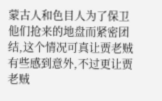蒙古人和色目人为了保卫他们抢来的地盘而紧密团结,这个情况可真让贾老贼有些感到意外,不过更让贾老贼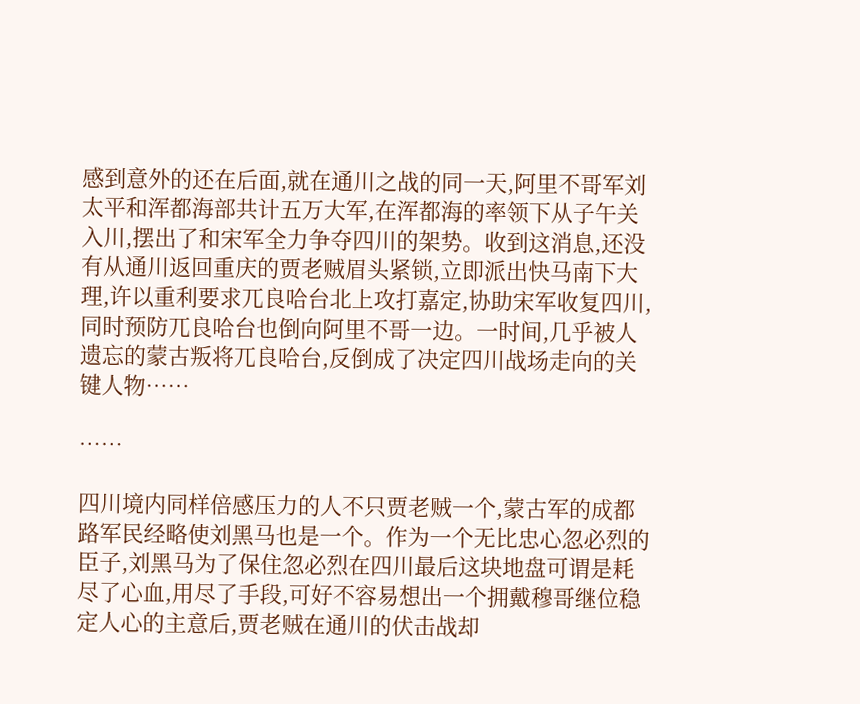感到意外的还在后面,就在通川之战的同一天,阿里不哥军刘太平和浑都海部共计五万大军,在浑都海的率领下从子午关入川,摆出了和宋军全力争夺四川的架势。收到这消息,还没有从通川返回重庆的贾老贼眉头紧锁,立即派出快马南下大理,许以重利要求兀良哈台北上攻打嘉定,协助宋军收复四川,同时预防兀良哈台也倒向阿里不哥一边。一时间,几乎被人遗忘的蒙古叛将兀良哈台,反倒成了决定四川战场走向的关键人物……

……

四川境内同样倍感压力的人不只贾老贼一个,蒙古军的成都路军民经略使刘黑马也是一个。作为一个无比忠心忽必烈的臣子,刘黑马为了保住忽必烈在四川最后这块地盘可谓是耗尽了心血,用尽了手段,可好不容易想出一个拥戴穆哥继位稳定人心的主意后,贾老贼在通川的伏击战却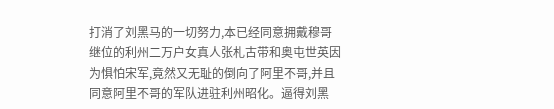打消了刘黑马的一切努力,本已经同意拥戴穆哥继位的利州二万户女真人张札古带和奥屯世英因为惧怕宋军,竟然又无耻的倒向了阿里不哥,并且同意阿里不哥的军队进驻利州昭化。逼得刘黑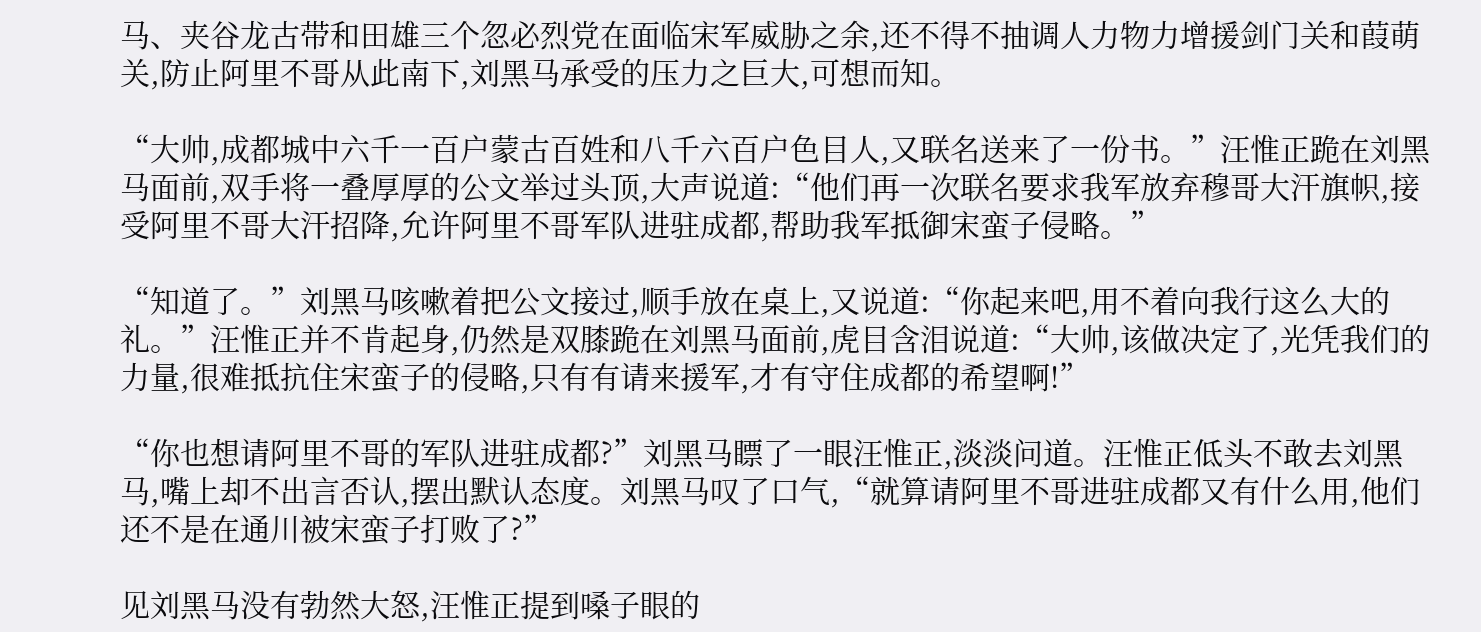马、夹谷龙古带和田雄三个忽必烈党在面临宋军威胁之余,还不得不抽调人力物力增援剑门关和葭萌关,防止阿里不哥从此南下,刘黑马承受的压力之巨大,可想而知。

“大帅,成都城中六千一百户蒙古百姓和八千六百户色目人,又联名送来了一份书。”汪惟正跪在刘黑马面前,双手将一叠厚厚的公文举过头顶,大声说道:“他们再一次联名要求我军放弃穆哥大汗旗帜,接受阿里不哥大汗招降,允许阿里不哥军队进驻成都,帮助我军抵御宋蛮子侵略。”

“知道了。”刘黑马咳嗽着把公文接过,顺手放在桌上,又说道:“你起来吧,用不着向我行这么大的礼。”汪惟正并不肯起身,仍然是双膝跪在刘黑马面前,虎目含泪说道:“大帅,该做决定了,光凭我们的力量,很难抵抗住宋蛮子的侵略,只有有请来援军,才有守住成都的希望啊!”

“你也想请阿里不哥的军队进驻成都?”刘黑马瞟了一眼汪惟正,淡淡问道。汪惟正低头不敢去刘黑马,嘴上却不出言否认,摆出默认态度。刘黑马叹了口气,“就算请阿里不哥进驻成都又有什么用,他们还不是在通川被宋蛮子打败了?”

见刘黑马没有勃然大怒,汪惟正提到嗓子眼的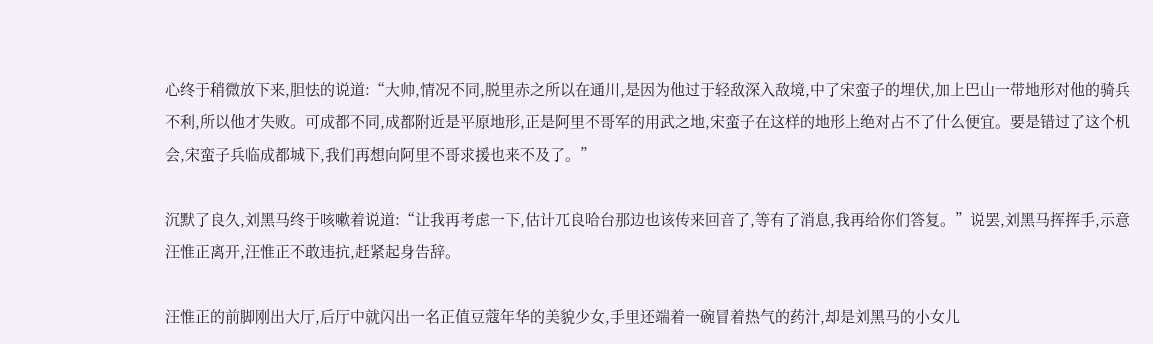心终于稍微放下来,胆怯的说道:“大帅,情况不同,脱里赤之所以在通川,是因为他过于轻敌深入敌境,中了宋蛮子的埋伏,加上巴山一带地形对他的骑兵不利,所以他才失败。可成都不同,成都附近是平原地形,正是阿里不哥军的用武之地,宋蛮子在这样的地形上绝对占不了什么便宜。要是错过了这个机会,宋蛮子兵临成都城下,我们再想向阿里不哥求援也来不及了。”

沉默了良久,刘黑马终于咳嗽着说道:“让我再考虑一下,估计兀良哈台那边也该传来回音了,等有了消息,我再给你们答复。”说罢,刘黑马挥挥手,示意汪惟正离开,汪惟正不敢违抗,赶紧起身告辞。

汪惟正的前脚刚出大厅,后厅中就闪出一名正值豆蔻年华的美貌少女,手里还端着一碗冒着热气的药汁,却是刘黑马的小女儿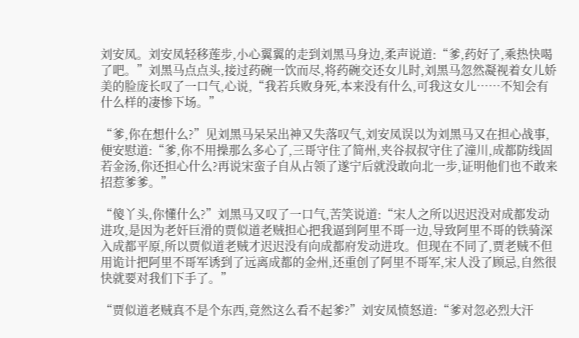刘安凤。刘安凤轻移莲步,小心翼翼的走到刘黑马身边,柔声说道:“爹,药好了,乘热快喝了吧。”刘黑马点点头,接过药碗一饮而尽,将药碗交还女儿时,刘黑马忽然凝视着女儿娇美的脸庞长叹了一口气,心说,“我若兵败身死,本来没有什么,可我这女儿……不知会有什么样的凄惨下场。”

“爹,你在想什么?”见刘黑马呆呆出神又失落叹气,刘安凤误以为刘黑马又在担心战事,便安慰道:“爹,你不用操那么多心了,三哥守住了简州,夹谷叔叔守住了潼川,成都防线固若金汤,你还担心什么?再说宋蛮子自从占领了遂宁后就没敢向北一步,证明他们也不敢来招惹爹爹。”

“傻丫头,你懂什么?”刘黑马又叹了一口气,苦笑说道:“宋人之所以迟迟没对成都发动进攻,是因为老奸巨滑的贾似道老贼担心把我逼到阿里不哥一边,导致阿里不哥的铁骑深入成都平原,所以贾似道老贼才迟迟没有向成都府发动进攻。但现在不同了,贾老贼不但用诡计把阿里不哥军诱到了远离成都的金州,还重创了阿里不哥军,宋人没了顾忌,自然很快就要对我们下手了。”

“贾似道老贼真不是个东西,竟然这么看不起爹?”刘安凤愤怒道:“爹对忽必烈大汗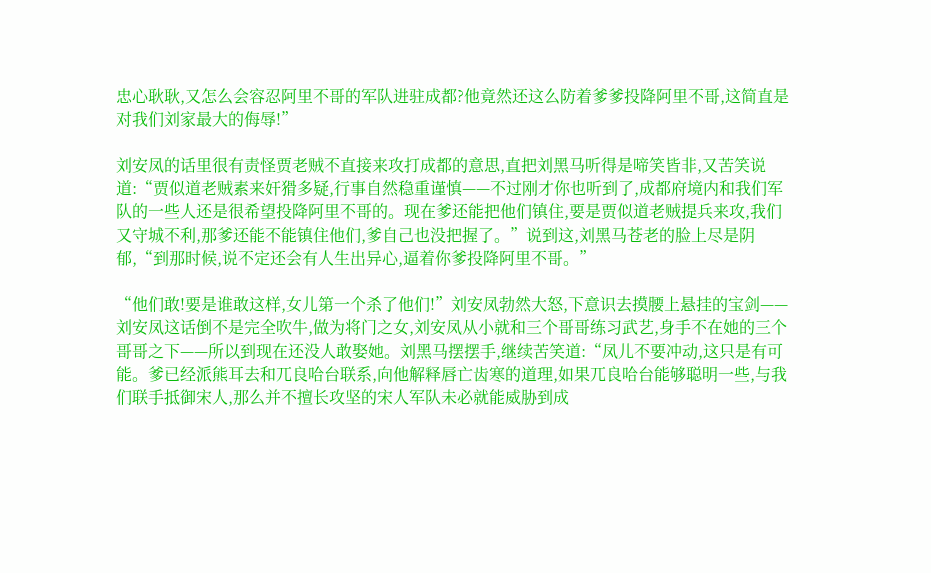忠心耿耿,又怎么会容忍阿里不哥的军队进驻成都?他竟然还这么防着爹爹投降阿里不哥,这简直是对我们刘家最大的侮辱!”

刘安凤的话里很有责怪贾老贼不直接来攻打成都的意思,直把刘黑马听得是啼笑皆非,又苦笑说道:“贾似道老贼素来奸猾多疑,行事自然稳重谨慎——不过刚才你也听到了,成都府境内和我们军队的一些人还是很希望投降阿里不哥的。现在爹还能把他们镇住,要是贾似道老贼提兵来攻,我们又守城不利,那爹还能不能镇住他们,爹自己也没把握了。”说到这,刘黑马苍老的脸上尽是阴郁,“到那时候,说不定还会有人生出异心,逼着你爹投降阿里不哥。”

“他们敢!要是谁敢这样,女儿第一个杀了他们!”刘安凤勃然大怒,下意识去摸腰上悬挂的宝剑——刘安凤这话倒不是完全吹牛,做为将门之女,刘安凤从小就和三个哥哥练习武艺,身手不在她的三个哥哥之下——所以到现在还没人敢娶她。刘黑马摆摆手,继续苦笑道:“凤儿不要冲动,这只是有可能。爹已经派熊耳去和兀良哈台联系,向他解释唇亡齿寒的道理,如果兀良哈台能够聪明一些,与我们联手抵御宋人,那么并不擅长攻坚的宋人军队未必就能威胁到成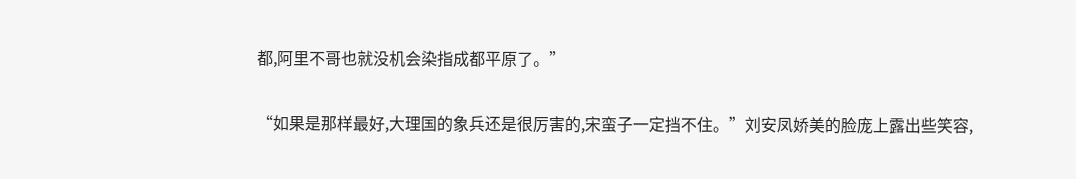都,阿里不哥也就没机会染指成都平原了。”

“如果是那样最好,大理国的象兵还是很厉害的,宋蛮子一定挡不住。”刘安凤娇美的脸庞上露出些笑容,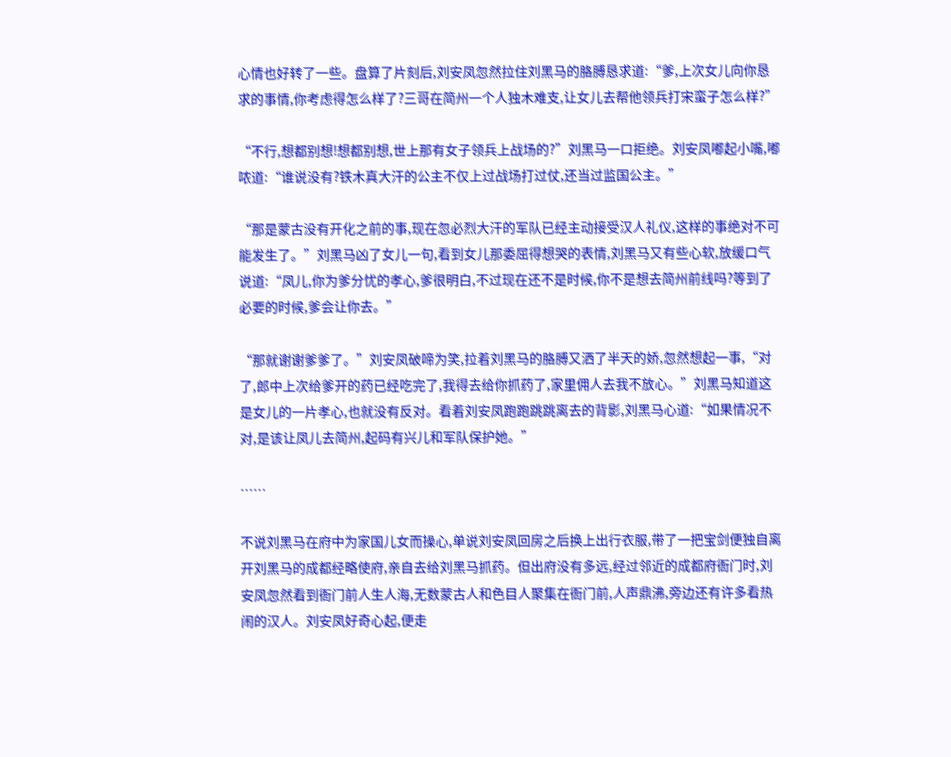心情也好转了一些。盘算了片刻后,刘安凤忽然拉住刘黑马的胳膊恳求道:“爹,上次女儿向你恳求的事情,你考虑得怎么样了?三哥在简州一个人独木难支,让女儿去帮他领兵打宋蛮子怎么样?”

“不行,想都别想!想都别想,世上那有女子领兵上战场的?”刘黑马一口拒绝。刘安凤嘟起小嘴,嘟哝道:“谁说没有?铁木真大汗的公主不仅上过战场打过仗,还当过监国公主。”

“那是蒙古没有开化之前的事,现在忽必烈大汗的军队已经主动接受汉人礼仪,这样的事绝对不可能发生了。”刘黑马凶了女儿一句,看到女儿那委屈得想哭的表情,刘黑马又有些心软,放缓口气说道:“凤儿,你为爹分忧的孝心,爹很明白,不过现在还不是时候,你不是想去简州前线吗?等到了必要的时候,爹会让你去。”

“那就谢谢爹爹了。”刘安凤破啼为笑,拉着刘黑马的胳膊又洒了半天的娇,忽然想起一事,“对了,郎中上次给爹开的药已经吃完了,我得去给你抓药了,家里佣人去我不放心。”刘黑马知道这是女儿的一片孝心,也就没有反对。看着刘安凤跑跑跳跳离去的背影,刘黑马心道:“如果情况不对,是该让凤儿去简州,起码有兴儿和军队保护她。”

……

不说刘黑马在府中为家国儿女而操心,单说刘安凤回房之后换上出行衣服,带了一把宝剑便独自离开刘黑马的成都经略使府,亲自去给刘黑马抓药。但出府没有多远,经过邻近的成都府衙门时,刘安凤忽然看到衙门前人生人海,无数蒙古人和色目人聚集在衙门前,人声鼎沸,旁边还有许多看热闹的汉人。刘安凤好奇心起,便走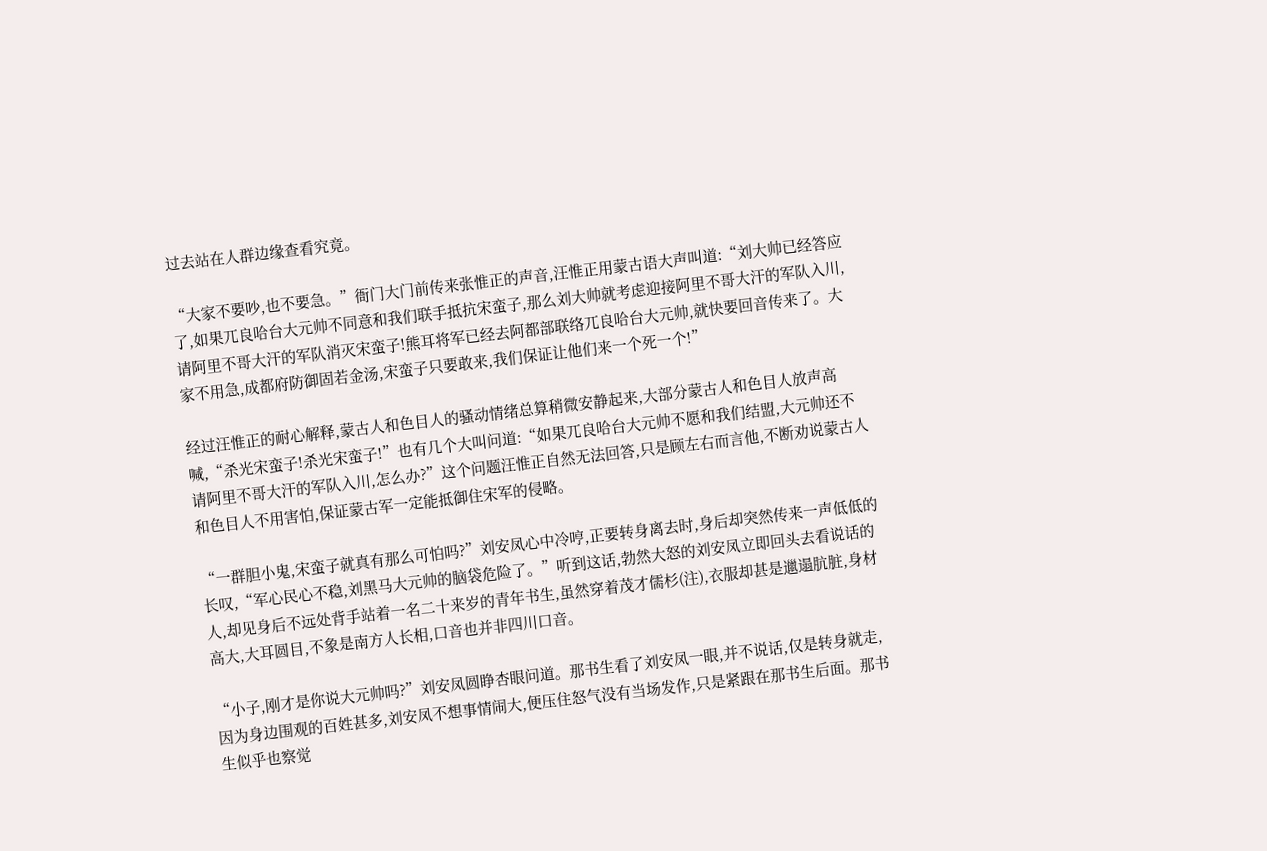过去站在人群边缘查看究竟。

“大家不要吵,也不要急。”衙门大门前传来张惟正的声音,汪惟正用蒙古语大声叫道:“刘大帅已经答应了,如果兀良哈台大元帅不同意和我们联手抵抗宋蛮子,那么刘大帅就考虑迎接阿里不哥大汗的军队入川,请阿里不哥大汗的军队消灭宋蛮子!熊耳将军已经去阿都部联络兀良哈台大元帅,就快要回音传来了。大家不用急,成都府防御固若金汤,宋蛮子只要敢来,我们保证让他们来一个死一个!”

经过汪惟正的耐心解释,蒙古人和色目人的骚动情绪总算稍微安静起来,大部分蒙古人和色目人放声高喊,“杀光宋蛮子!杀光宋蛮子!”也有几个大叫问道:“如果兀良哈台大元帅不愿和我们结盟,大元帅还不请阿里不哥大汗的军队入川,怎么办?”这个问题汪惟正自然无法回答,只是顾左右而言他,不断劝说蒙古人和色目人不用害怕,保证蒙古军一定能抵御住宋军的侵略。

“一群胆小鬼,宋蛮子就真有那么可怕吗?”刘安凤心中冷哼,正要转身离去时,身后却突然传来一声低低的长叹,“军心民心不稳,刘黑马大元帅的脑袋危险了。”听到这话,勃然大怒的刘安凤立即回头去看说话的人,却见身后不远处背手站着一名二十来岁的青年书生,虽然穿着茂才儒杉(注),衣服却甚是邋遢肮脏,身材高大,大耳圆目,不象是南方人长相,口音也并非四川口音。

“小子,刚才是你说大元帅吗?”刘安凤圆睁杏眼问道。那书生看了刘安凤一眼,并不说话,仅是转身就走,因为身边围观的百姓甚多,刘安凤不想事情闹大,便压住怒气没有当场发作,只是紧跟在那书生后面。那书生似乎也察觉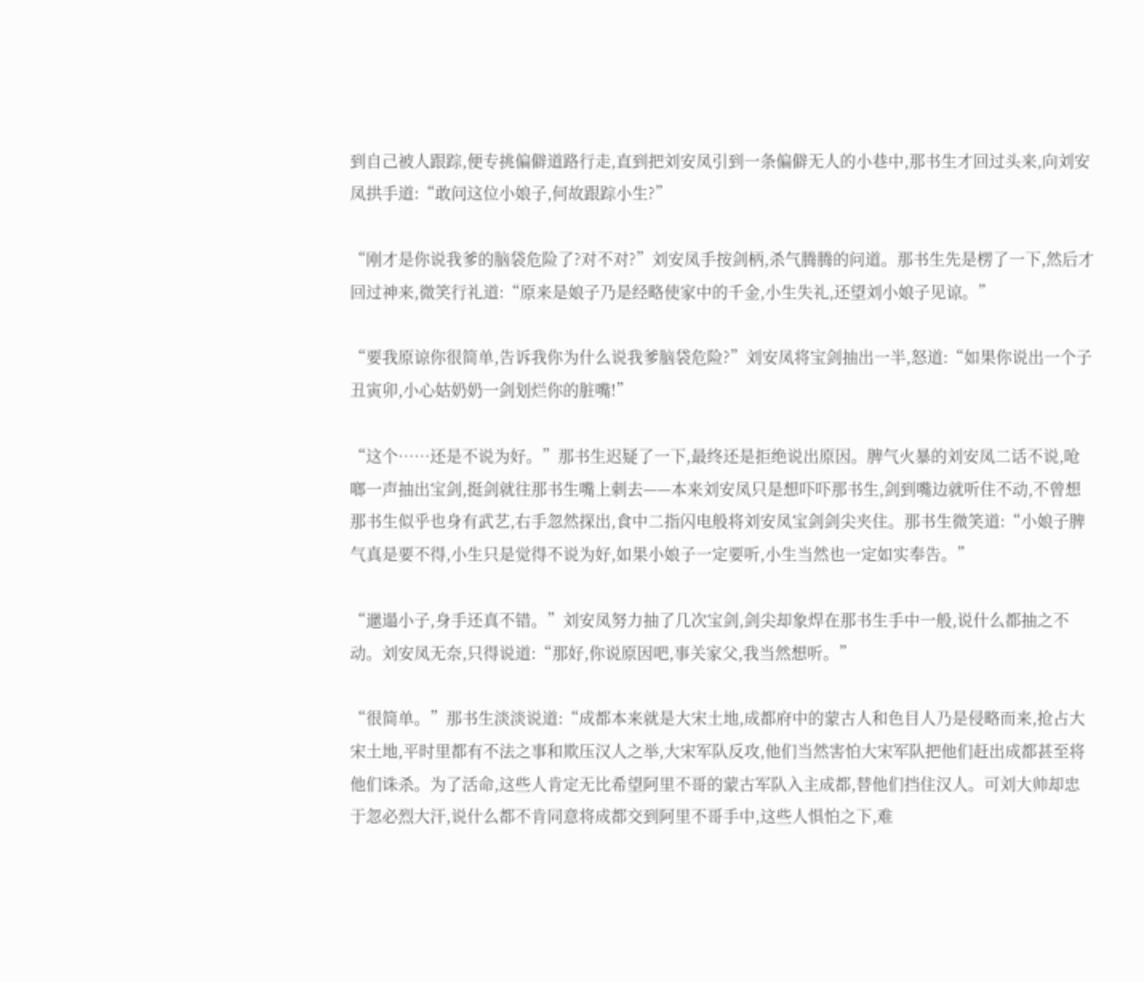到自己被人跟踪,便专挑偏僻道路行走,直到把刘安凤引到一条偏僻无人的小巷中,那书生才回过头来,向刘安凤拱手道:“敢问这位小娘子,何故跟踪小生?”

“刚才是你说我爹的脑袋危险了?对不对?”刘安凤手按剑柄,杀气腾腾的问道。那书生先是楞了一下,然后才回过神来,微笑行礼道:“原来是娘子乃是经略使家中的千金,小生失礼,还望刘小娘子见谅。”

“要我原谅你很简单,告诉我你为什么说我爹脑袋危险?”刘安凤将宝剑抽出一半,怒道:“如果你说出一个子丑寅卯,小心姑奶奶一剑划烂你的脏嘴!”

“这个……还是不说为好。”那书生迟疑了一下,最终还是拒绝说出原因。脾气火暴的刘安凤二话不说,呛啷一声抽出宝剑,挺剑就往那书生嘴上刺去——本来刘安凤只是想吓吓那书生,剑到嘴边就听住不动,不曾想那书生似乎也身有武艺,右手忽然探出,食中二指闪电般将刘安凤宝剑剑尖夹住。那书生微笑道:“小娘子脾气真是要不得,小生只是觉得不说为好,如果小娘子一定要听,小生当然也一定如实奉告。”

“邋遢小子,身手还真不错。”刘安凤努力抽了几次宝剑,剑尖却象焊在那书生手中一般,说什么都抽之不动。刘安凤无奈,只得说道:“那好,你说原因吧,事关家父,我当然想听。”

“很简单。”那书生淡淡说道:“成都本来就是大宋土地,成都府中的蒙古人和色目人乃是侵略而来,抢占大宋土地,平时里都有不法之事和欺压汉人之举,大宋军队反攻,他们当然害怕大宋军队把他们赶出成都甚至将他们诛杀。为了活命,这些人肯定无比希望阿里不哥的蒙古军队入主成都,替他们挡住汉人。可刘大帅却忠于忽必烈大汗,说什么都不肯同意将成都交到阿里不哥手中,这些人惧怕之下,难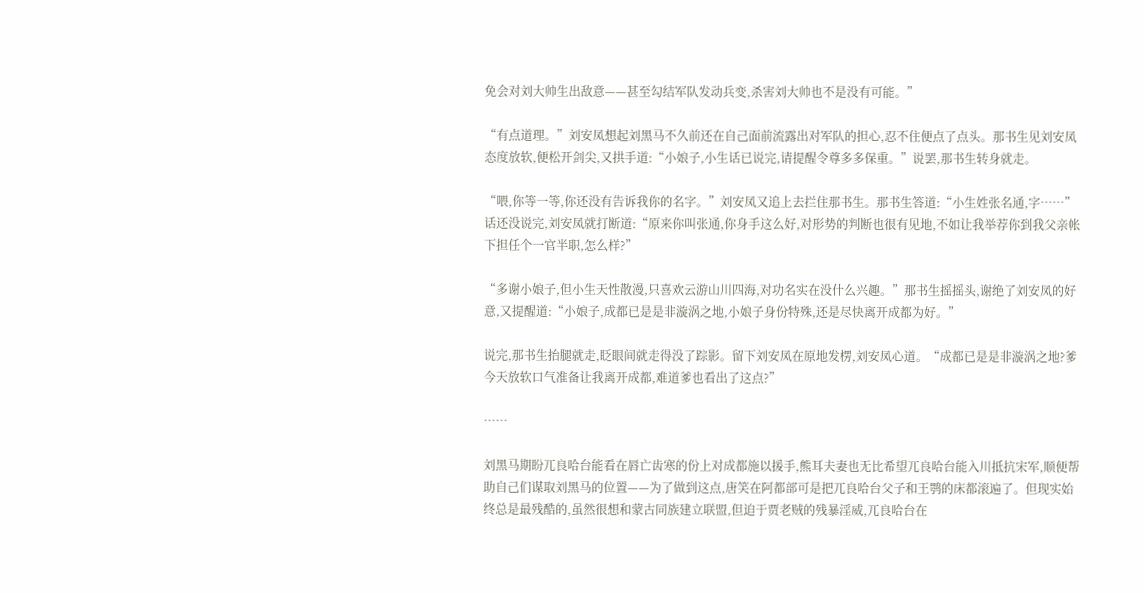免会对刘大帅生出敌意——甚至勾结军队发动兵变,杀害刘大帅也不是没有可能。”

“有点道理。”刘安凤想起刘黑马不久前还在自己面前流露出对军队的担心,忍不住便点了点头。那书生见刘安凤态度放软,便松开剑尖,又拱手道:“小娘子,小生话已说完,请提醒令尊多多保重。”说罢,那书生转身就走。

“喂,你等一等,你还没有告诉我你的名字。”刘安凤又追上去拦住那书生。那书生答道:“小生姓张名通,字……”话还没说完,刘安凤就打断道:“原来你叫张通,你身手这么好,对形势的判断也很有见地,不如让我举荐你到我父亲帐下担任个一官半职,怎么样?”

“多谢小娘子,但小生天性散漫,只喜欢云游山川四海,对功名实在没什么兴趣。”那书生摇摇头,谢绝了刘安凤的好意,又提醒道:“小娘子,成都已是是非漩涡之地,小娘子身份特殊,还是尽快离开成都为好。”

说完,那书生抬腿就走,眨眼间就走得没了踪影。留下刘安凤在原地发楞,刘安凤心道。“成都已是是非漩涡之地?爹今天放软口气准备让我离开成都,难道爹也看出了这点?”

……

刘黑马期盼兀良哈台能看在唇亡齿寒的份上对成都施以援手,熊耳夫妻也无比希望兀良哈台能入川抵抗宋军,顺便帮助自己们谋取刘黑马的位置——为了做到这点,唐笑在阿都部可是把兀良哈台父子和王鹗的床都滚遍了。但现实始终总是最残酷的,虽然很想和蒙古同族建立联盟,但迫于贾老贼的残暴淫威,兀良哈台在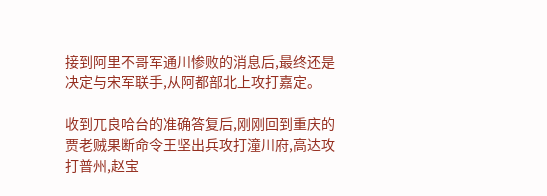接到阿里不哥军通川惨败的消息后,最终还是决定与宋军联手,从阿都部北上攻打嘉定。

收到兀良哈台的准确答复后,刚刚回到重庆的贾老贼果断命令王坚出兵攻打潼川府,高达攻打普州,赵宝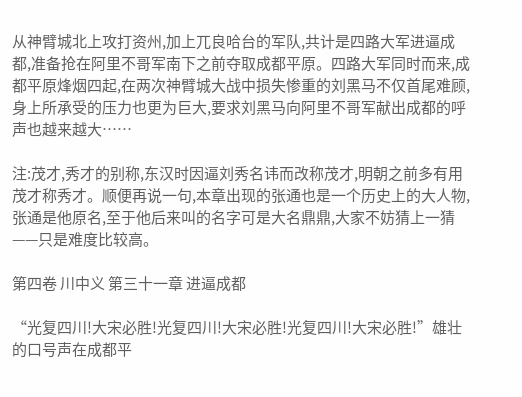从神臂城北上攻打资州,加上兀良哈台的军队,共计是四路大军进逼成都,准备抢在阿里不哥军南下之前夺取成都平原。四路大军同时而来,成都平原烽烟四起,在两次神臂城大战中损失惨重的刘黑马不仅首尾难顾,身上所承受的压力也更为巨大,要求刘黑马向阿里不哥军献出成都的呼声也越来越大……

注:茂才,秀才的别称,东汉时因逼刘秀名讳而改称茂才,明朝之前多有用茂才称秀才。顺便再说一句,本章出现的张通也是一个历史上的大人物,张通是他原名,至于他后来叫的名字可是大名鼎鼎,大家不妨猜上一猜——只是难度比较高。

第四卷 川中义 第三十一章 进逼成都

“光复四川!大宋必胜!光复四川!大宋必胜!光复四川!大宋必胜!”雄壮的口号声在成都平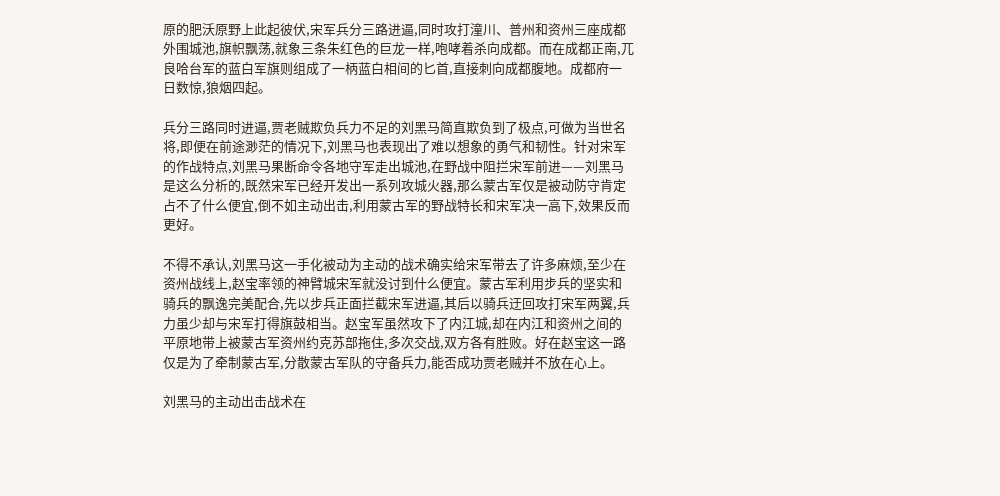原的肥沃原野上此起彼伏,宋军兵分三路进逼,同时攻打潼川、普州和资州三座成都外围城池,旗帜飘荡,就象三条朱红色的巨龙一样,咆哮着杀向成都。而在成都正南,兀良哈台军的蓝白军旗则组成了一柄蓝白相间的匕首,直接刺向成都腹地。成都府一日数惊,狼烟四起。

兵分三路同时进逼,贾老贼欺负兵力不足的刘黑马简直欺负到了极点,可做为当世名将,即便在前途渺茫的情况下,刘黑马也表现出了难以想象的勇气和韧性。针对宋军的作战特点,刘黑马果断命令各地守军走出城池,在野战中阻拦宋军前进——刘黑马是这么分析的,既然宋军已经开发出一系列攻城火器,那么蒙古军仅是被动防守肯定占不了什么便宜,倒不如主动出击,利用蒙古军的野战特长和宋军决一高下,效果反而更好。

不得不承认,刘黑马这一手化被动为主动的战术确实给宋军带去了许多麻烦,至少在资州战线上,赵宝率领的神臂城宋军就没讨到什么便宜。蒙古军利用步兵的坚实和骑兵的飘逸完美配合,先以步兵正面拦截宋军进逼,其后以骑兵迂回攻打宋军两翼,兵力虽少却与宋军打得旗鼓相当。赵宝军虽然攻下了内江城,却在内江和资州之间的平原地带上被蒙古军资州约克苏部拖住,多次交战,双方各有胜败。好在赵宝这一路仅是为了牵制蒙古军,分散蒙古军队的守备兵力,能否成功贾老贼并不放在心上。

刘黑马的主动出击战术在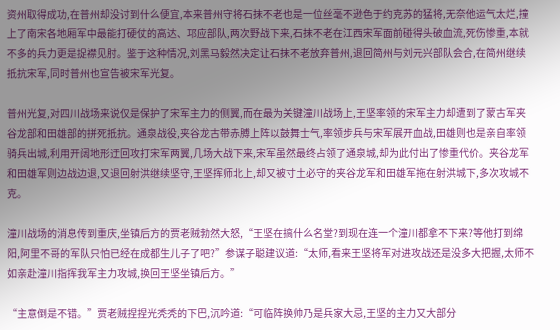资州取得成功,在普州却没讨到什么便宜,本来普州守将石抹不老也是一位丝毫不逊色于约克苏的猛将,无奈他运气太烂,撞上了南宋各地厢军中最能打硬仗的高达、邛应部队,两次野战下来,石抹不老在江西宋军面前碰得头破血流,死伤惨重,本就不多的兵力更是捉襟见肘。鉴于这种情况,刘黑马毅然决定让石抹不老放弃普州,退回简州与刘元兴部队会合,在简州继续抵抗宋军,同时普州也宣告被宋军光复。

普州光复,对四川战场来说仅是保护了宋军主力的侧翼,而在最为关键潼川战场上,王坚率领的宋军主力却遭到了蒙古军夹谷龙部和田雄部的拼死抵抗。通泉战役,夹谷龙古带赤膊上阵以鼓舞士气,率领步兵与宋军展开血战,田雄则也是亲自率领骑兵出城,利用开阔地形迂回攻打宋军两翼,几场大战下来,宋军虽然最终占领了通泉城,却为此付出了惨重代价。夹谷龙军和田雄军则边战边退,又退回射洪继续坚守,王坚挥师北上,却又被寸土必守的夹谷龙军和田雄军拖在射洪城下,多次攻城不克。

潼川战场的消息传到重庆,坐镇后方的贾老贼勃然大怒,“王坚在搞什么名堂?到现在连一个潼川都拿不下来?等他打到绵阳,阿里不哥的军队只怕已经在成都生儿子了吧?”参谋子聪建议道:“太师,看来王坚将军对进攻战还是没多大把握,太师不如亲赴潼川指挥我军主力攻城,换回王坚坐镇后方。”

“主意倒是不错。”贾老贼捏捏光秃秃的下巴,沉吟道:“可临阵换帅乃是兵家大忌,王坚的主力又大部分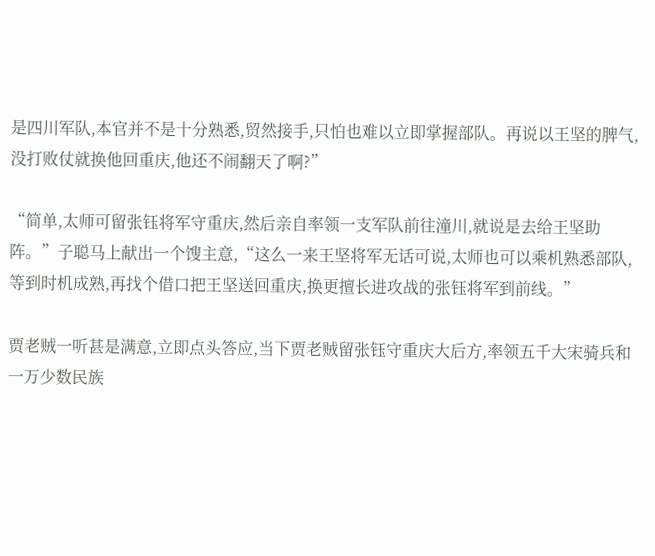是四川军队,本官并不是十分熟悉,贸然接手,只怕也难以立即掌握部队。再说以王坚的脾气,没打败仗就换他回重庆,他还不闹翻天了啊?”

“简单,太师可留张钰将军守重庆,然后亲自率领一支军队前往潼川,就说是去给王坚助阵。”子聪马上献出一个馊主意,“这么一来王坚将军无话可说,太师也可以乘机熟悉部队,等到时机成熟,再找个借口把王坚送回重庆,换更擅长进攻战的张钰将军到前线。”

贾老贼一听甚是满意,立即点头答应,当下贾老贼留张钰守重庆大后方,率领五千大宋骑兵和一万少数民族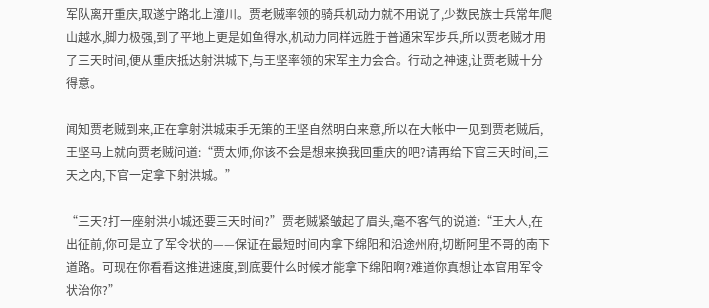军队离开重庆,取遂宁路北上潼川。贾老贼率领的骑兵机动力就不用说了,少数民族士兵常年爬山越水,脚力极强,到了平地上更是如鱼得水,机动力同样远胜于普通宋军步兵,所以贾老贼才用了三天时间,便从重庆抵达射洪城下,与王坚率领的宋军主力会合。行动之神速,让贾老贼十分得意。

闻知贾老贼到来,正在拿射洪城束手无策的王坚自然明白来意,所以在大帐中一见到贾老贼后,王坚马上就向贾老贼问道:“贾太师,你该不会是想来换我回重庆的吧?请再给下官三天时间,三天之内,下官一定拿下射洪城。”

“三天?打一座射洪小城还要三天时间?”贾老贼紧皱起了眉头,毫不客气的说道:“王大人,在出征前,你可是立了军令状的——保证在最短时间内拿下绵阳和沿途州府,切断阿里不哥的南下道路。可现在你看看这推进速度,到底要什么时候才能拿下绵阳啊?难道你真想让本官用军令状治你?”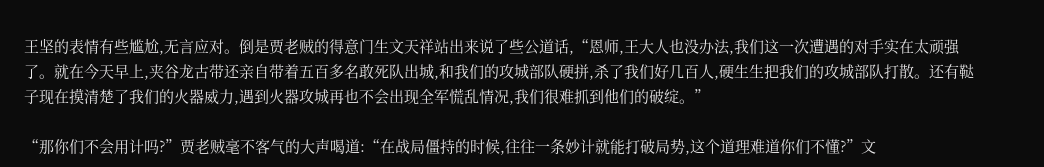王坚的表情有些尴尬,无言应对。倒是贾老贼的得意门生文天祥站出来说了些公道话,“恩师,王大人也没办法,我们这一次遭遇的对手实在太顽强了。就在今天早上,夹谷龙古带还亲自带着五百多名敢死队出城,和我们的攻城部队硬拼,杀了我们好几百人,硬生生把我们的攻城部队打散。还有鞑子现在摸清楚了我们的火器威力,遇到火器攻城再也不会出现全军慌乱情况,我们很难抓到他们的破绽。”

“那你们不会用计吗?”贾老贼毫不客气的大声喝道:“在战局僵持的时候,往往一条妙计就能打破局势,这个道理难道你们不懂?”文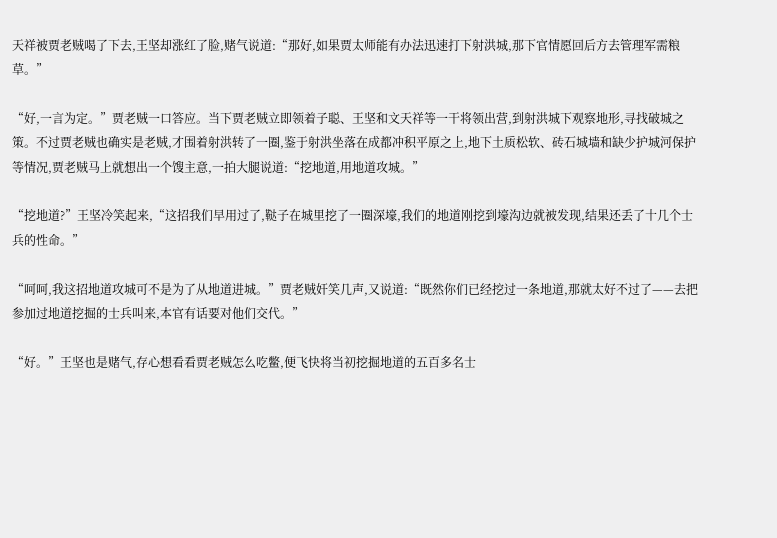天祥被贾老贼喝了下去,王坚却涨红了脸,赌气说道:“那好,如果贾太师能有办法迅速打下射洪城,那下官情愿回后方去管理军需粮草。”

“好,一言为定。”贾老贼一口答应。当下贾老贼立即领着子聪、王坚和文天祥等一干将领出营,到射洪城下观察地形,寻找破城之策。不过贾老贼也确实是老贼,才围着射洪转了一圈,鉴于射洪坐落在成都冲积平原之上,地下土质松软、砖石城墙和缺少护城河保护等情况,贾老贼马上就想出一个馊主意,一拍大腿说道:“挖地道,用地道攻城。”

“挖地道?”王坚冷笑起来,“这招我们早用过了,鞑子在城里挖了一圈深壕,我们的地道刚挖到壕沟边就被发现,结果还丢了十几个士兵的性命。”

“呵呵,我这招地道攻城可不是为了从地道进城。”贾老贼奸笑几声,又说道:“既然你们已经挖过一条地道,那就太好不过了——去把参加过地道挖掘的士兵叫来,本官有话要对他们交代。”

“好。”王坚也是赌气,存心想看看贾老贼怎么吃鳖,便飞快将当初挖掘地道的五百多名士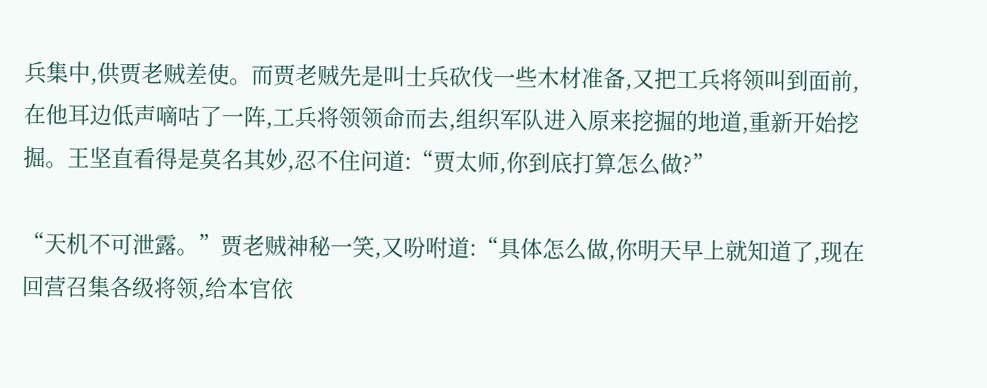兵集中,供贾老贼差使。而贾老贼先是叫士兵砍伐一些木材准备,又把工兵将领叫到面前,在他耳边低声嘀咕了一阵,工兵将领领命而去,组织军队进入原来挖掘的地道,重新开始挖掘。王坚直看得是莫名其妙,忍不住问道:“贾太师,你到底打算怎么做?”

“天机不可泄露。”贾老贼神秘一笑,又吩咐道:“具体怎么做,你明天早上就知道了,现在回营召集各级将领,给本官依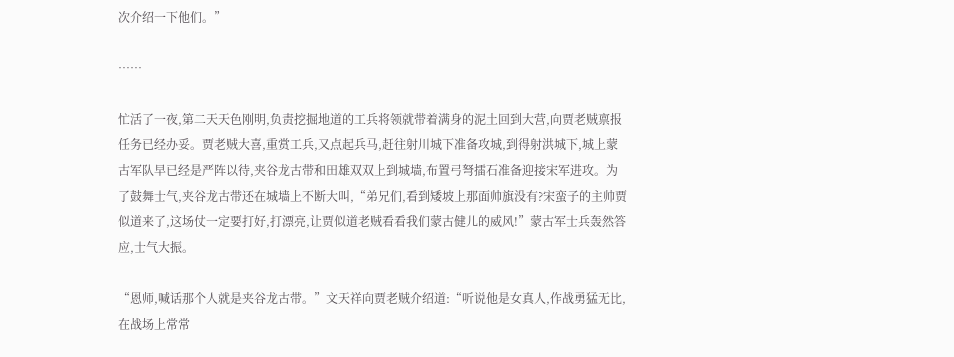次介绍一下他们。”

……

忙活了一夜,第二天天色刚明,负责挖掘地道的工兵将领就带着满身的泥土回到大营,向贾老贼禀报任务已经办妥。贾老贼大喜,重赏工兵,又点起兵马,赶往射川城下准备攻城,到得射洪城下,城上蒙古军队早已经是严阵以待,夹谷龙古带和田雄双双上到城墙,布置弓弩擂石准备迎接宋军进攻。为了鼓舞士气,夹谷龙古带还在城墙上不断大叫,“弟兄们,看到矮坡上那面帅旗没有?宋蛮子的主帅贾似道来了,这场仗一定要打好,打漂亮,让贾似道老贼看看我们蒙古健儿的威风!”蒙古军士兵轰然答应,士气大振。

“恩师,喊话那个人就是夹谷龙古带。”文天祥向贾老贼介绍道:“听说他是女真人,作战勇猛无比,在战场上常常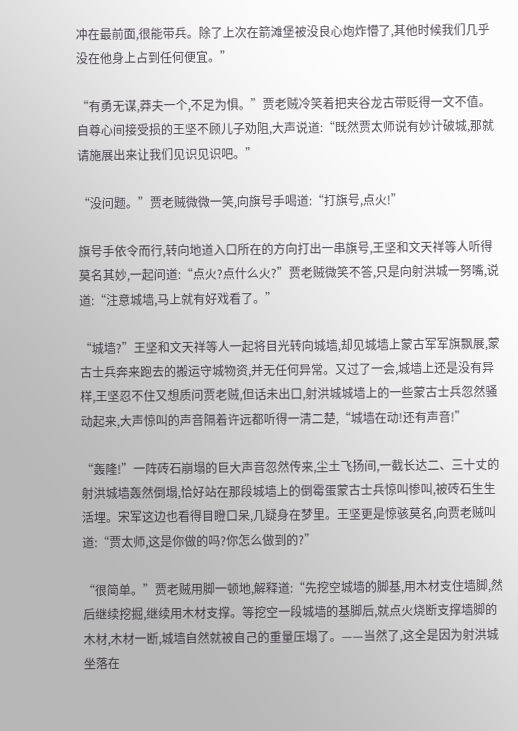冲在最前面,很能带兵。除了上次在箭滩堡被没良心炮炸懵了,其他时候我们几乎没在他身上占到任何便宜。”

“有勇无谋,莽夫一个,不足为惧。”贾老贼冷笑着把夹谷龙古带贬得一文不值。自尊心间接受损的王坚不顾儿子劝阻,大声说道:“既然贾太师说有妙计破城,那就请施展出来让我们见识见识吧。”

“没问题。”贾老贼微微一笑,向旗号手喝道:“打旗号,点火!”

旗号手依令而行,转向地道入口所在的方向打出一串旗号,王坚和文天祥等人听得莫名其妙,一起问道:“点火?点什么火?”贾老贼微笑不答,只是向射洪城一努嘴,说道:“注意城墙,马上就有好戏看了。”

“城墙?”王坚和文天祥等人一起将目光转向城墙,却见城墙上蒙古军军旗飘展,蒙古士兵奔来跑去的搬运守城物资,并无任何异常。又过了一会,城墙上还是没有异样,王坚忍不住又想质问贾老贼,但话未出口,射洪城城墙上的一些蒙古士兵忽然骚动起来,大声惊叫的声音隔着许远都听得一清二楚,“城墙在动!还有声音!”

“轰隆!”一阵砖石崩塌的巨大声音忽然传来,尘土飞扬间,一截长达二、三十丈的射洪城墙轰然倒塌,恰好站在那段城墙上的倒霉蛋蒙古士兵惊叫惨叫,被砖石生生活埋。宋军这边也看得目瞪口呆,几疑身在梦里。王坚更是惊骇莫名,向贾老贼叫道:“贾太师,这是你做的吗?你怎么做到的?”

“很简单。”贾老贼用脚一顿地,解释道:“先挖空城墙的脚基,用木材支住墙脚,然后继续挖掘,继续用木材支撑。等挖空一段城墙的基脚后,就点火烧断支撑墙脚的木材,木材一断,城墙自然就被自己的重量压塌了。——当然了,这全是因为射洪城坐落在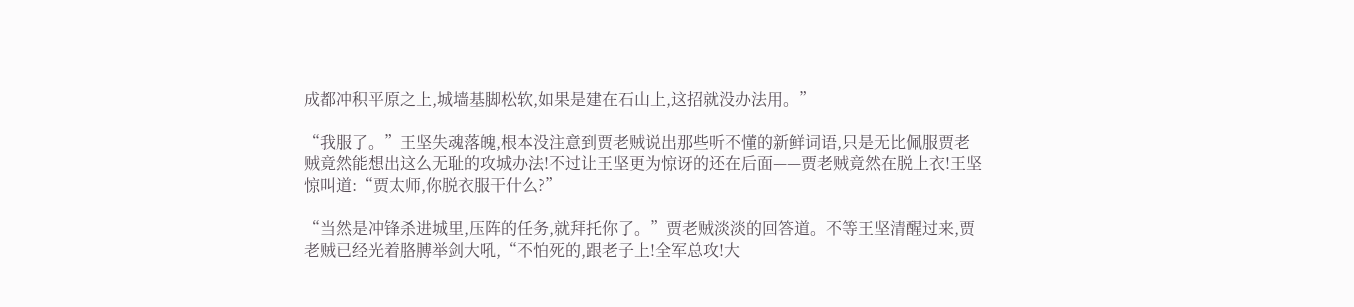成都冲积平原之上,城墙基脚松软,如果是建在石山上,这招就没办法用。”

“我服了。”王坚失魂落魄,根本没注意到贾老贼说出那些听不懂的新鲜词语,只是无比佩服贾老贼竟然能想出这么无耻的攻城办法!不过让王坚更为惊讶的还在后面——贾老贼竟然在脱上衣!王坚惊叫道:“贾太师,你脱衣服干什么?”

“当然是冲锋杀进城里,压阵的任务,就拜托你了。”贾老贼淡淡的回答道。不等王坚清醒过来,贾老贼已经光着胳膊举剑大吼,“不怕死的,跟老子上!全军总攻!大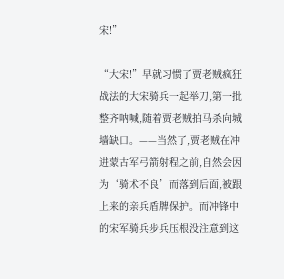宋!”

“大宋!”早就习惯了贾老贼疯狂战法的大宋骑兵一起举刀,第一批整齐呐喊,随着贾老贼拍马杀向城墙缺口。——当然了,贾老贼在冲进蒙古军弓箭射程之前,自然会因为‘骑术不良’而落到后面,被跟上来的亲兵盾牌保护。而冲锋中的宋军骑兵步兵压根没注意到这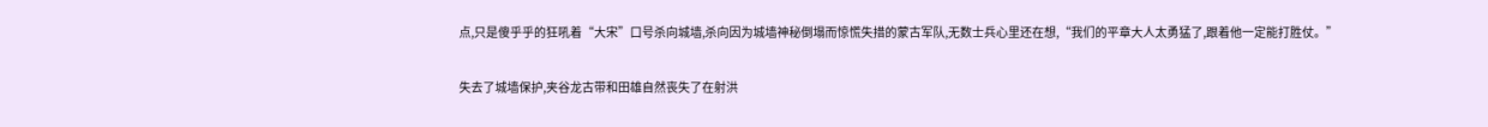点,只是傻乎乎的狂吼着“大宋”口号杀向城墙,杀向因为城墙神秘倒塌而惊慌失措的蒙古军队,无数士兵心里还在想,“我们的平章大人太勇猛了,跟着他一定能打胜仗。”

失去了城墙保护,夹谷龙古带和田雄自然丧失了在射洪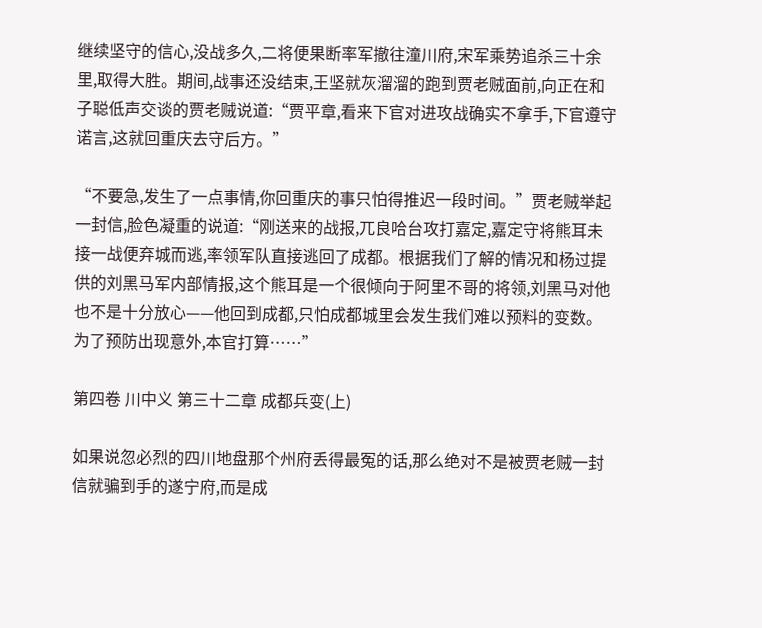继续坚守的信心,没战多久,二将便果断率军撤往潼川府,宋军乘势追杀三十余里,取得大胜。期间,战事还没结束,王坚就灰溜溜的跑到贾老贼面前,向正在和子聪低声交谈的贾老贼说道:“贾平章,看来下官对进攻战确实不拿手,下官遵守诺言,这就回重庆去守后方。”

“不要急,发生了一点事情,你回重庆的事只怕得推迟一段时间。”贾老贼举起一封信,脸色凝重的说道:“刚送来的战报,兀良哈台攻打嘉定,嘉定守将熊耳未接一战便弃城而逃,率领军队直接逃回了成都。根据我们了解的情况和杨过提供的刘黑马军内部情报,这个熊耳是一个很倾向于阿里不哥的将领,刘黑马对他也不是十分放心——他回到成都,只怕成都城里会发生我们难以预料的变数。为了预防出现意外,本官打算……”

第四卷 川中义 第三十二章 成都兵变(上)

如果说忽必烈的四川地盘那个州府丢得最冤的话,那么绝对不是被贾老贼一封信就骗到手的遂宁府,而是成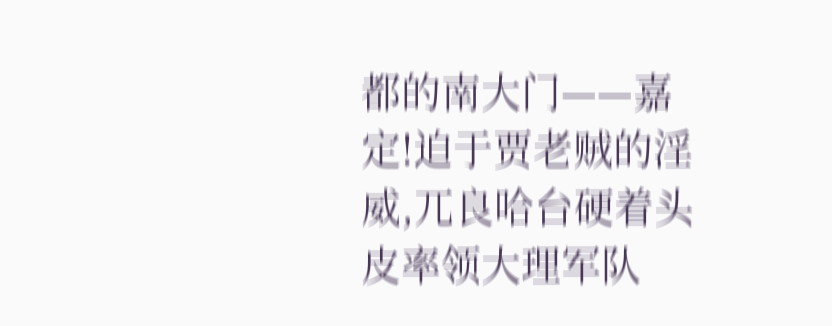都的南大门——嘉定!迫于贾老贼的淫威,兀良哈台硬着头皮率领大理军队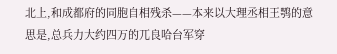北上,和成都府的同胞自相残杀——本来以大理丞相王鹗的意思是,总兵力大约四万的兀良哈台军穿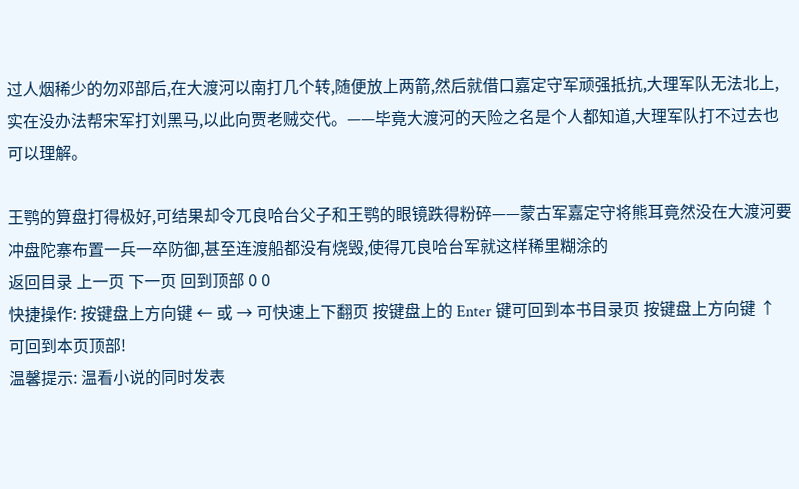过人烟稀少的勿邓部后,在大渡河以南打几个转,随便放上两箭,然后就借口嘉定守军顽强抵抗,大理军队无法北上,实在没办法帮宋军打刘黑马,以此向贾老贼交代。——毕竟大渡河的天险之名是个人都知道,大理军队打不过去也可以理解。

王鹗的算盘打得极好,可结果却令兀良哈台父子和王鹗的眼镜跌得粉碎——蒙古军嘉定守将熊耳竟然没在大渡河要冲盘陀寨布置一兵一卒防御,甚至连渡船都没有烧毁,使得兀良哈台军就这样稀里糊涂的
返回目录 上一页 下一页 回到顶部 0 0
快捷操作: 按键盘上方向键 ← 或 → 可快速上下翻页 按键盘上的 Enter 键可回到本书目录页 按键盘上方向键 ↑ 可回到本页顶部!
温馨提示: 温看小说的同时发表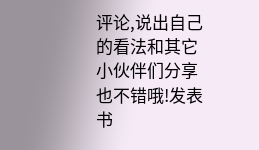评论,说出自己的看法和其它小伙伴们分享也不错哦!发表书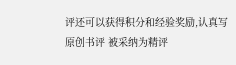评还可以获得积分和经验奖励,认真写原创书评 被采纳为精评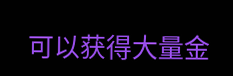可以获得大量金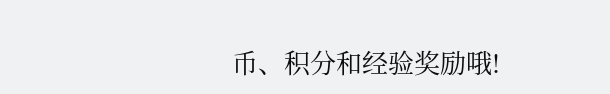币、积分和经验奖励哦!